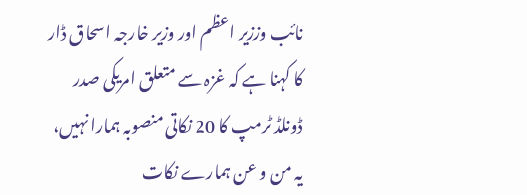نائب وززیر اعظم اور وزیر خارجہ اسحاق ڈار کا کہنا ہے کہ غزہ سے متعلق امریکی صدر ڈونلڈ ٹرمپ کا 20 نکاتی منصوبہ ہمارا نہیں، یہ من و عن ہمارے نکات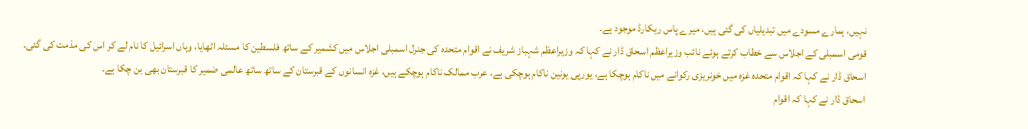نہیں، ہمارے مسودے میں تبدیلیاں کی گئی ہیں، میرے پاس ریکارڈ موجود ہے۔
قومی اسمبلی کے اجلاس سے خطاب کرتے ہوئے نائب وزیراعظم اسحاق ڈار نے کہا کہ وزیراعظم شہباز شریف نے اقوام متحدہ کی جنرل اسمبلی اجلاس میں کشمیر کے ساتھ فلسطین کا مسئلہ اٹھایا، وہاں اسرائیل کا نام لے کر اس کی مذمت کی گئی۔
اسحاق ڈار نے کہا کہ اقوام متحدہ غزہ میں خونریزی رکوانے میں ناکام ہوچکا ہے، یورپی یونین ناکام ہوچکی ہے، عرب ممالک ناکام ہوچکے ہیں، غزہ انسانوں کے قبرستان کے ساتھ ساتھ عالمی ضمیر کا قبرستان بھی بن چکا ہے۔
اسحاق ڈار نے کہا کہ اقوام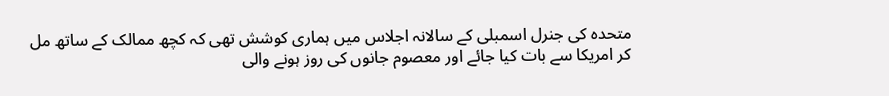متحدہ کی جنرل اسمبلی کے سالانہ اجلاس میں ہماری کوشش تھی کہ کچھ ممالک کے ساتھ مل کر امریکا سے بات کیا جائے اور معصوم جانوں کی روز ہونے والی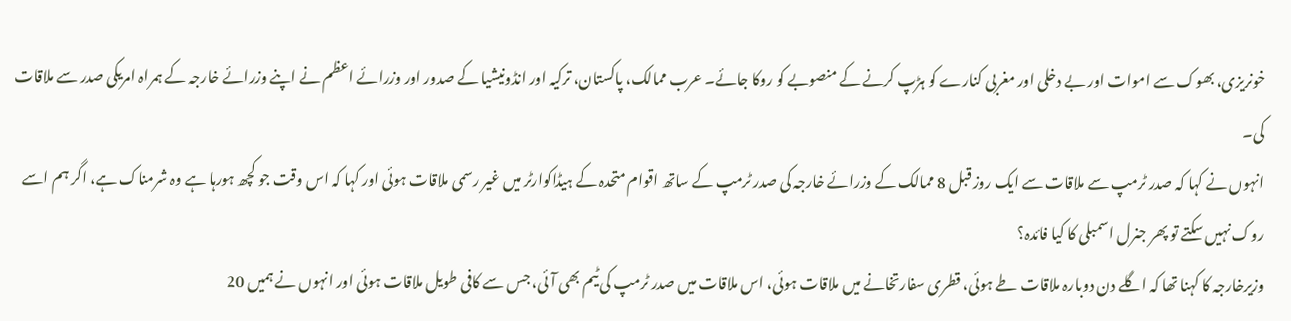خونریزی، بھوک سے اموات اور بے دخلی اور مغربی کنارے کو ہڑپ کرنے کے منصوبے کو روکا جائے۔ عرب ممالک، پاکستان، ترکیہ اور انڈونیشیا کے صدور اور وزرائے اعظم نے اپنے وزرائے خارجہ کے ہمراہ امریکی صدر سے ملاقات کی۔
انہوں نے کہا کہ صدر ٹرمپ سے ملاقات سے ایک روز قبل 8 ممالک کے وزرائے خارجہ کی صدر ٹرمپ کے ساتھ اقوام متحدہ کے ہیڈاکوارٹر میں غیر رسمی ملاقات ہوئی اور کہا کہ اس وقت جو کچھ ہورہا ہے وہ شرمناک ہے، اگر ہم اسے روک نہیں سکتے تو پھر جنرل اسمبلی کا کیا فائدہ؟
وزیرخارجہ کا کہنا تھا کہ اگلے دن دوبارہ ملاقات طے ہوئی، قطری سفارتخانے میں ملاقات ہوئی، اس ملاقات میں صدر ٹرمپ کی ٹیم بھی آئی، جس سے کافی طویل ملاقات ہوئی اور انہوں نے ہمیں 20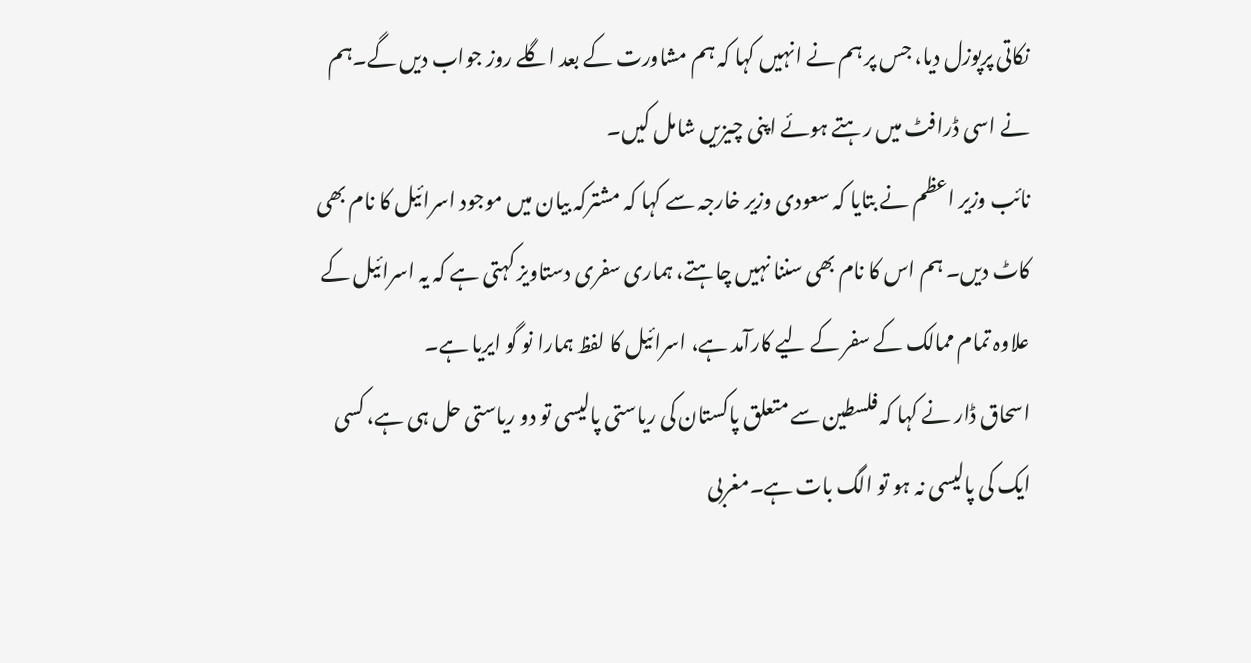نکاتی پرپوزل دیا، جس پر ہم نے انہیں کہا کہ ہم مشاورت کے بعد اگلے روز جواب دیں گے۔ہم نے اسی ڈرافٹ میں رہتے ہوئے اپنی چیزیں شامل کیں۔
نائب وزیر اعظم نے بتایا کہ سعودی وزیر خارجہ سے کہا کہ مشترکہ بیان میں موجود اسرائیل کا نام بھی کاٹ دیں۔ ہم اس کا نام بھی سننا نہیں چاہتے، ہماری سفری دستاویز کہتی ہے کہ یہ اسرائیل کے علاوہ تمام ممالک کے سفر کے لیے کارآمد ہے، اسرائیل کا لفظ ہمارا نو گو ایریا ہے۔
اسحاق ڈار نے کہا کہ فلسطین سے متعلق پاکستان کی ریاستی پالیسی تو دو ریاستی حل ہی ہے، کسی ایک کی پالیسی نہ ہو تو الگ بات ہے۔مغربی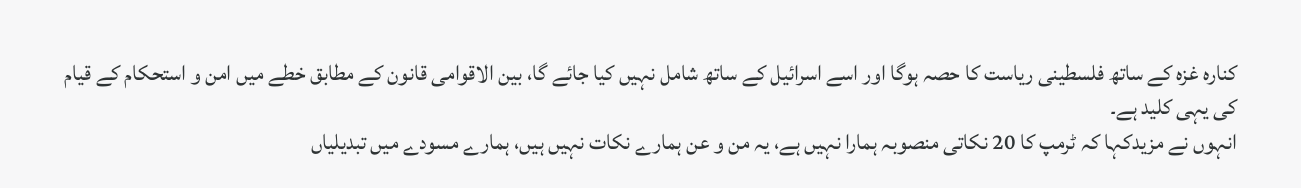کنارہ غزہ کے ساتھ فلسطینی ریاست کا حصہ ہوگا اور اسے اسرائیل کے ساتھ شامل نہیں کیا جائے گا، بین الاقوامی قانون کے مطابق خطے میں امن و استحکام کے قیام کی یہی کلید ہے۔
انہوں نے مزیدکہا کہ ٹرمپ کا 20 نکاتی منصوبہ ہمارا نہیں ہے، یہ من و عن ہمارے نکات نہیں ہیں، ہمارے مسودے میں تبدیلیاں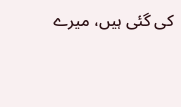کی گئی ہیں، میرے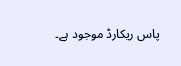پاس ریکارڈ موجود ہے۔